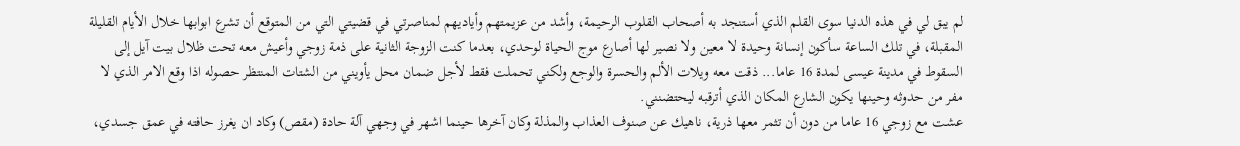لم يبق لي في هذه الدنيا سوى القلم الذي أستنجد به أصحاب القلوب الرحيمة، وأشد من عزيمتهم وأياديهم لمناصرتي في قضيتي التي من المتوقع أن تشرع ابوابها خلال الأيام القليلة المقبلة، في تلك الساعة سأكون إنسانة وحيدة لا معين ولا نصير لها أصارع موج الحياة لوحدي، بعدما كنت الزوجة الثانية على ذمة زوجي وأعيش معه تحت ظلال بيت آيل إلى السقوط في مدينة عيسى لمدة 16 عاما... ذقت معه ويلات الألم والحسرة والوجع ولكني تحملت فقط لأجل ضمان محل يأويني من الشتات المنتظر حصوله اذا وقع الامر الذي لا مفر من حدوثه وحينها يكون الشارع المكان الذي أترقبه ليحتضنني.
عشت مع زوجي 16 عاما من دون أن تثمر معها ذرية، ناهيك عن صنوف العذاب والمذلة وكان آخرها حينما اشهر في وجهي آلة حادة (مقص) وكاد ان يغرز حافته في عمق جسدي،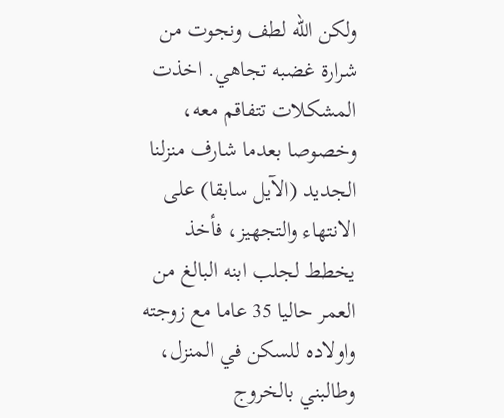ولكن الله لطف ونجوت من شرارة غضبه تجاهي. اخذت المشكلات تتفاقم معه، وخصوصا بعدما شارف منزلنا الجديد (الآيل سابقا) على الانتهاء والتجهيز، فأخذ يخطط لجلب ابنه البالغ من العمر حاليا 35 عاما مع زوجته واولاده للسكن في المنزل، وطالبني بالخروج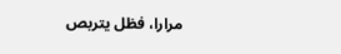مرارا، فظل يتربص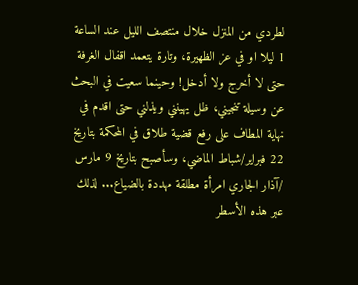لطردي من المنزل خلال منتصف الليل عند الساعة 1 ليلا او في عز الظهيرة، وتارة يتعمد اقفال الغرفة حتى لا أخرج ولا أدخل! وحينما سعيت في البحث عن وسيلة تنجيني، ظل يهينني ويذلني حتى اقدم في نهاية المطاف على رفع قضية طلاق في المحكمة بتاريخ 22 فبراير/شباط الماضي، وسأصبح بتاريخ 9 مارس /آذار الجاري امرأة مطلقة مهددة بالضياع... لذلك عبر هذه الأسطر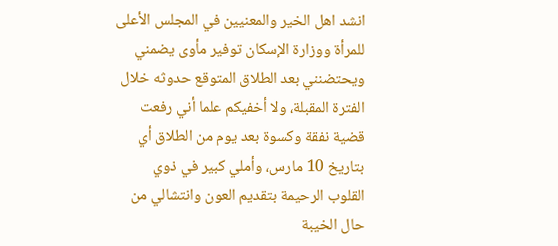انشد اهل الخير والمعنيين في المجلس الأعلى للمرأة ووزارة الإسكان توفير مأوى يضمني ويحتضنني بعد الطلاق المتوقع حدوثه خلال الفترة المقبلة، ولا أخفيكم علما أني رفعت قضية نفقة وكسوة بعد يوم من الطلاق أي بتاريخ 10 مارس، وأملي كبير في ذوي القلوب الرحيمة بتقديم العون وانتشالي من حال الخيبة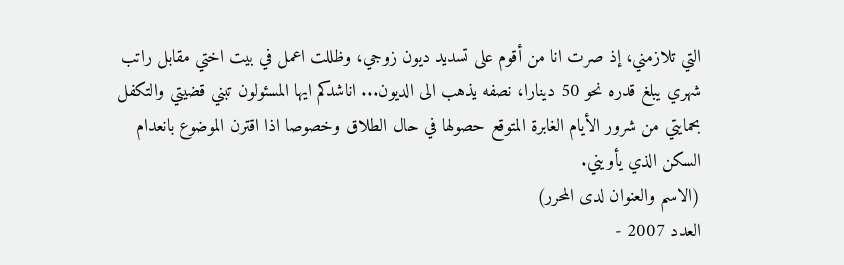التي تلازمني، إذ صرت انا من أقوم على تسديد ديون زوجي، وظللت اعمل في بيت اختي مقابل راتب شهري يبلغ قدره نحو 50 دينارا، نصفه يذهب الى الديون... اناشدكم ايها المسئولون تبني قضيتي والتكفل بحمايتي من شرور الأيام الغابرة المتوقع حصولها في حال الطلاق وخصوصا اذا اقترن الموضوع بانعدام السكن الذي يأويني.
(الاسم والعنوان لدى المحرر)
العدد 2007 -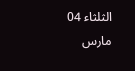الثلثاء 04 مارس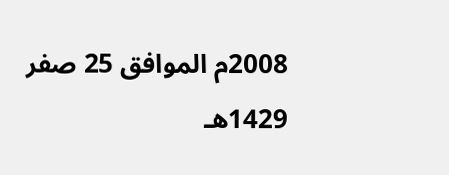2008م الموافق 25 صفر 1429هـ